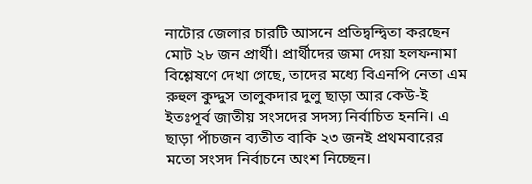নাটোর জেলার চারটি আসনে প্রতিদ্বন্দ্বিতা করছেন মোট ২৮ জন প্রার্থী। প্রার্থীদের জমা দেয়া হলফনামা বিশ্লেষণে দেখা গেছে, তাদের মধ্যে বিএনপি নেতা এম রুহুল কুদ্দুস তালুকদার দুলু ছাড়া আর কেউ-ই ইতঃপূর্ব জাতীয় সংসদের সদস্য নির্বাচিত হননি। এ ছাড়া পাঁচজন ব্যতীত বাকি ২৩ জনই প্রথমবারের মতো সংসদ নির্বাচনে অংশ নিচ্ছেন।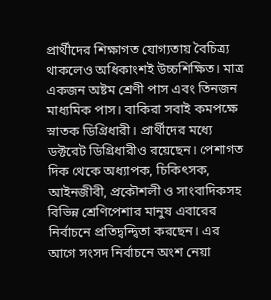প্রার্থীদের শিক্ষাগত যোগ্যতায় বৈচিত্র্য থাকলেও অধিকাংশই উচ্চশিক্ষিত। মাত্র একজন অষ্টম শ্রেণী পাস এবং তিনজন মাধ্যমিক পাস। বাকিরা সবাই কমপক্ষে স্নাতক ডিগ্রিধারী। প্রার্থীদের মধ্যে ডক্টরেট ডিগ্রিধারীও রয়েছেন। পেশাগত দিক থেকে অধ্যাপক, চিকিৎসক, আইনজীবী, প্রকৌশলী ও সাংবাদিকসহ বিভিন্ন শ্রেণিপেশার মানুষ এবারের নির্বাচনে প্রতিদ্বন্দ্বিতা করছেন। এর আগে সংসদ নির্বাচনে অংশ নেয়া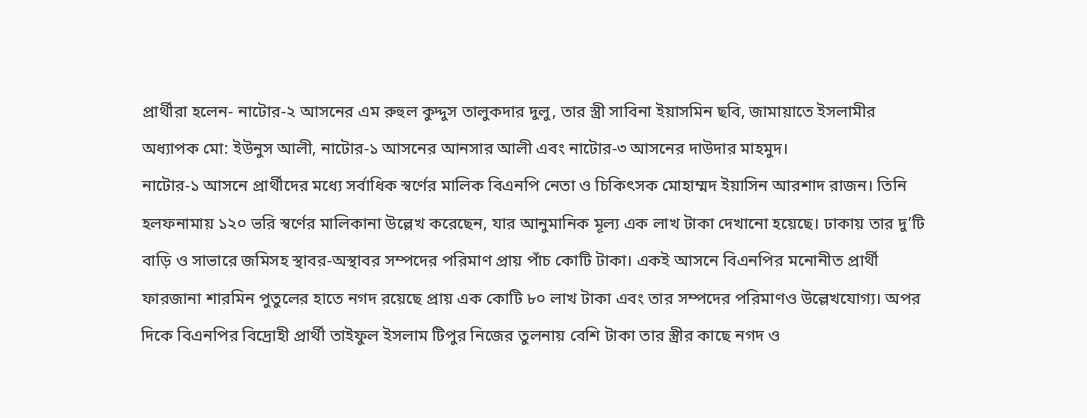প্রার্থীরা হলেন- নাটোর-২ আসনের এম রুহুল কুদ্দুস তালুকদার দুলু, তার স্ত্রী সাবিনা ইয়াসমিন ছবি, জামায়াতে ইসলামীর অধ্যাপক মো: ইউনুস আলী, নাটোর-১ আসনের আনসার আলী এবং নাটোর-৩ আসনের দাউদার মাহমুদ।
নাটোর-১ আসনে প্রার্থীদের মধ্যে সর্বাধিক স্বর্ণের মালিক বিএনপি নেতা ও চিকিৎসক মোহাম্মদ ইয়াসিন আরশাদ রাজন। তিনি হলফনামায় ১২০ ভরি স্বর্ণের মালিকানা উল্লেখ করেছেন, যার আনুমানিক মূল্য এক লাখ টাকা দেখানো হয়েছে। ঢাকায় তার দু’টি বাড়ি ও সাভারে জমিসহ স্থাবর-অস্থাবর সম্পদের পরিমাণ প্রায় পাঁচ কোটি টাকা। একই আসনে বিএনপির মনোনীত প্রার্থী ফারজানা শারমিন পুতুলের হাতে নগদ রয়েছে প্রায় এক কোটি ৮০ লাখ টাকা এবং তার সম্পদের পরিমাণও উল্লেখযোগ্য। অপর দিকে বিএনপির বিদ্রোহী প্রার্থী তাইফুল ইসলাম টিপুর নিজের তুলনায় বেশি টাকা তার স্ত্রীর কাছে নগদ ও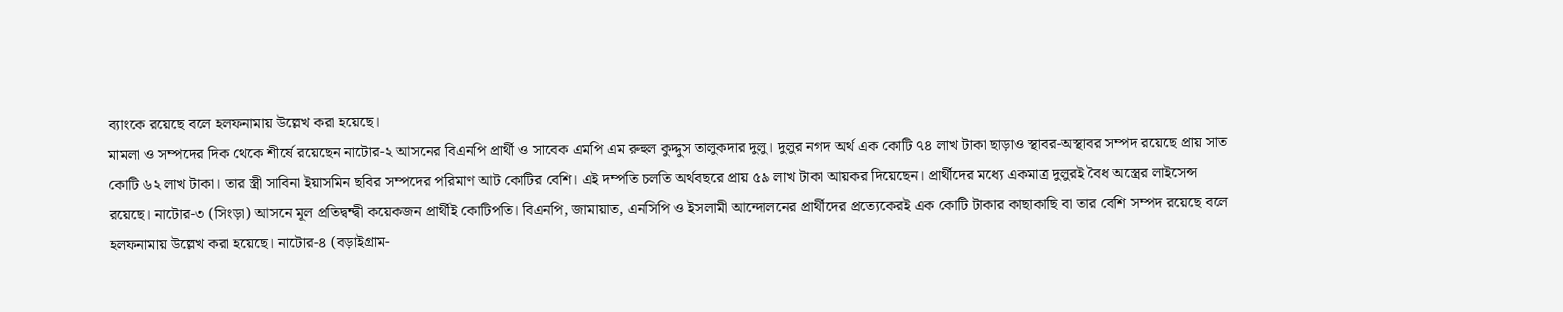ব্যাংকে রয়েছে বলে হলফনামায় উল্লেখ করা হয়েছে।
মামলা ও সম্পদের দিক থেকে শীর্ষে রয়েছেন নাটোর-২ আসনের বিএনপি প্রার্থী ও সাবেক এমপি এম রুহুল কুদ্দুস তালুকদার দুলু। দুলুর নগদ অর্থ এক কোটি ৭৪ লাখ টাকা ছাড়াও স্থাবর-অস্থাবর সম্পদ রয়েছে প্রায় সাত কোটি ৬২ লাখ টাকা। তার স্ত্রী সাবিনা ইয়াসমিন ছবির সম্পদের পরিমাণ আট কোটির বেশি। এই দম্পতি চলতি অর্থবছরে প্রায় ৫৯ লাখ টাকা আয়কর দিয়েছেন। প্রার্থীদের মধ্যে একমাত্র দুলুরই বৈধ অস্ত্রের লাইসেন্স রয়েছে। নাটোর-৩ (সিংড়া) আসনে মূল প্রতিদ্বন্দ্বী কয়েকজন প্রার্থীই কোটিপতি। বিএনপি, জামায়াত, এনসিপি ও ইসলামী আন্দোলনের প্রার্থীদের প্রত্যেকেরই এক কোটি টাকার কাছাকাছি বা তার বেশি সম্পদ রয়েছে বলে হলফনামায় উল্লেখ করা হয়েছে। নাটোর-৪ (বড়াইগ্রাম-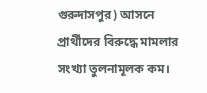গুরুদাসপুর) আসনে প্রার্থীদের বিরুদ্ধে মামলার সংখ্যা তুলনামূলক কম।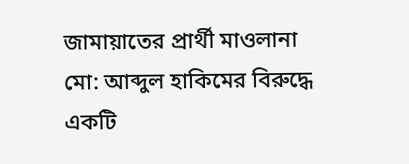জামায়াতের প্রার্থী মাওলানা মো: আব্দুল হাকিমের বিরুদ্ধে একটি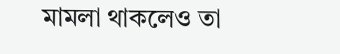মামলা থাকলেও তা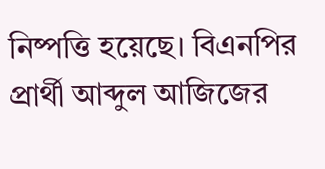নিষ্পত্তি হয়েছে। বিএনপির প্রার্থী আব্দুল আজিজের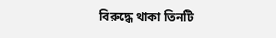বিরুদ্ধে থাকা তিনটি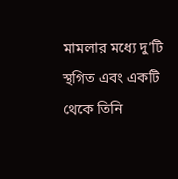মামলার মধ্যে দু’টি স্থগিত এবং একটি থেকে তিনি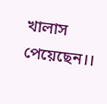খালাস পেয়েছেন।।